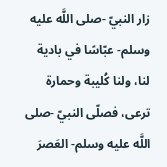زار النبيّ -صلى اللَّه عليه وسلم- عبّاسًا في بادية لنا، ولنا كُليبة وحمارة ترعى، فصلّى النبيّ -صلى اللَّه عليه وسلم- العَصرَ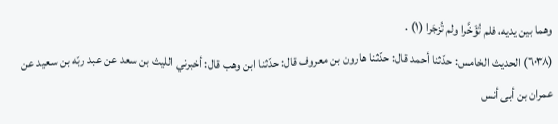وهما بين يديه، فلم تُؤَخَّرا ولم تُزجَرا (١) .
(٦٠٣٨) الحديث الخامس: حدّثنا أحمد قال: حدّثنا هارون بن معروف قال: حدّثنا ابن وهب قال: أخبرني الليث بن سعد عن عبد ربّه بن سعيد عن عمران بن أبى أنس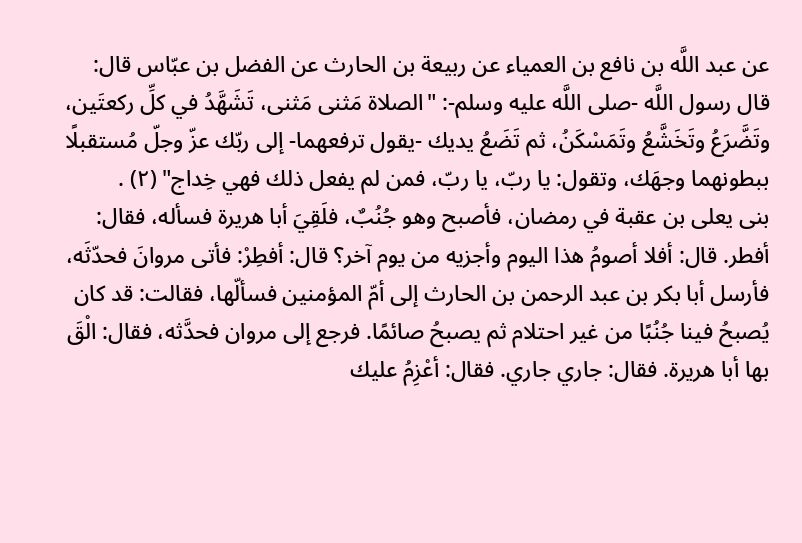عن عبد اللَّه بن نافع بن العمياء عن ربيعة بن الحارث عن الفضل بن عبّاس قال:
قال رسول اللَّه -صلى اللَّه عليه وسلم-: "الصلاة مَثنى مَثنى، تَشَهَّدُ في كلِّ ركعتَين، وتَضَّرَعُ وتَخَشَّعُ وتَمَسْكَنُ، ثم تَضَعُ يديك -يقول ترفعهما- إلى ربّك عزّ وجلّ مُستقبلًا ببطونهما وجهَك، وتقول: يا ربّ، يا ربّ، فمن لم يفعل ذلك فهي خِداج" (٢) .
بنى يعلى بن عقبة في رمضان، فأصبح وهو جُنُبٌ، فلَقِيَ أبا هريرة فسأله، فقال: أفطر. قال: أفلا أصومُ هذا اليوم وأجزيه من يوم آخر؟ قال: أفطِرْ: فأتى مروانَ فحدّثَه، فأرسل أبا بكر بن عبد الرحمن بن الحارث إلى أمّ المؤمنين فسألّها، فقالت: قد كان يُصبحُ فينا جُنُبًا من غير احتلام ثم يصبحُ صائمًا. فرجع إلى مروان فحدَّثه، فقال: الْقَ بها أبا هريرة. فقال: جاري جاري. فقال: أعْزِمُ عليك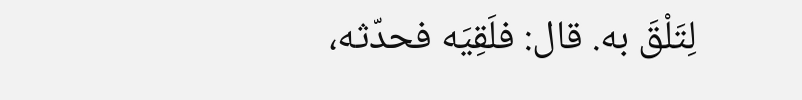لِتَلْقَ به. قال: فلَقِيَه فحدّثه،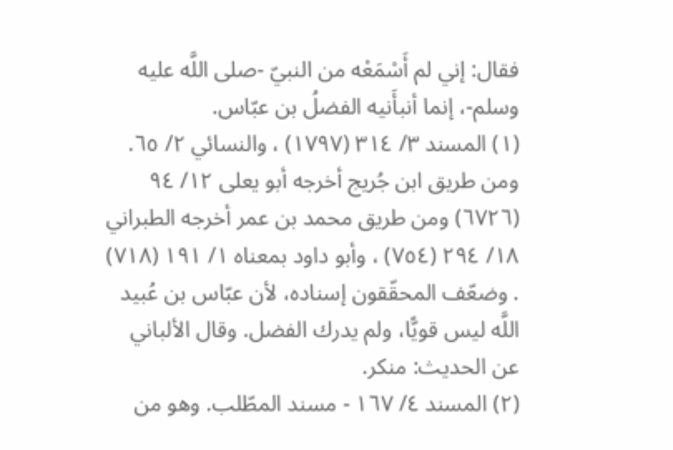فقال: إني لم أَسْمَعْه من النبيّ -صلى اللَّه عليه وسلم-، إنما أنبأَنيه الفضلُ بن عبّاس.
(١) المسند ٣/ ٣١٤ (١٧٩٧) ، والنسائي ٢/ ٦٥. ومن طريق ابن جُريج أخرجه أبو يعلى ١٢/ ٩٤ (٦٧٢٦) ومن طريق محمد بن عمر أخرجه الطبراني ١٨/ ٢٩٤ (٧٥٤) ، وأبو داود بمعناه ١/ ١٩١ (٧١٨) . وضعّف المحقّقون إسناده، لأن عبّاس بن عُبيد اللَّه ليس قويًّا، ولم يدرك الفضل. وقال الألباني عن الحديث: منكر.
(٢) المسند ٤/ ١٦٧ - مسند المطّلب. وهو من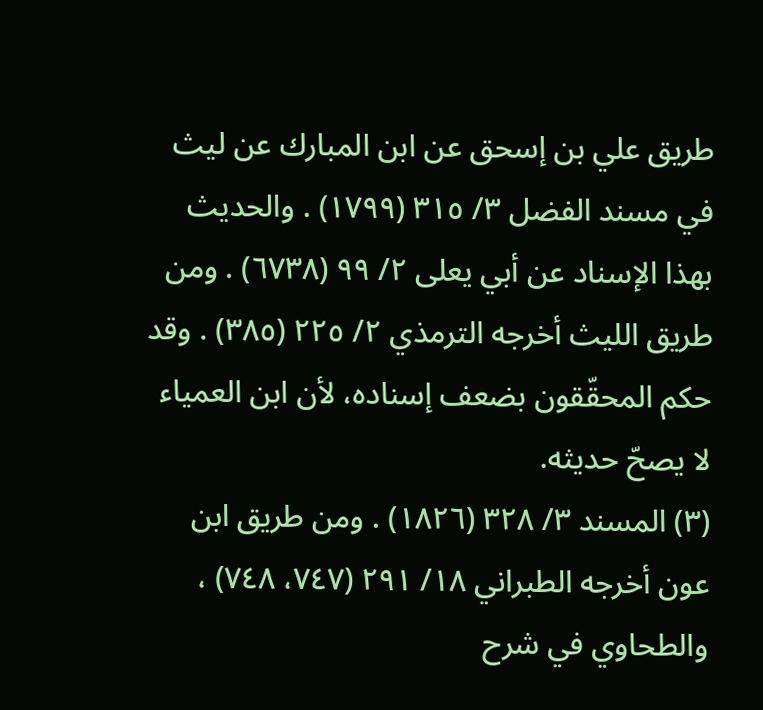طريق علي بن إسحق عن ابن المبارك عن ليث في مسند الفضل ٣/ ٣١٥ (١٧٩٩) . والحديث بهذا الإسناد عن أبي يعلى ٢/ ٩٩ (٦٧٣٨) . ومن طريق الليث أخرجه الترمذي ٢/ ٢٢٥ (٣٨٥) . وقد حكم المحقّقون بضعف إسناده، لأن ابن العمياء لا يصحّ حديثه.
(٣) المسند ٣/ ٣٢٨ (١٨٢٦) . ومن طريق ابن عون أخرجه الطبراني ١٨/ ٢٩١ (٧٤٧، ٧٤٨) ، والطحاوي في شرح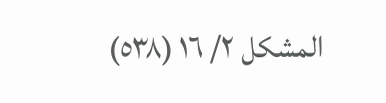المشكل ٢/ ١٦ (٥٣٨)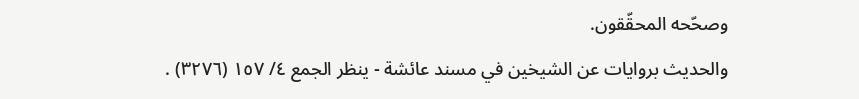وصحّحه المحقّقون.
والحديث بروايات عن الشيخين في مسند عائشة - ينظر الجمع ٤/ ١٥٧ (٣٢٧٦) .